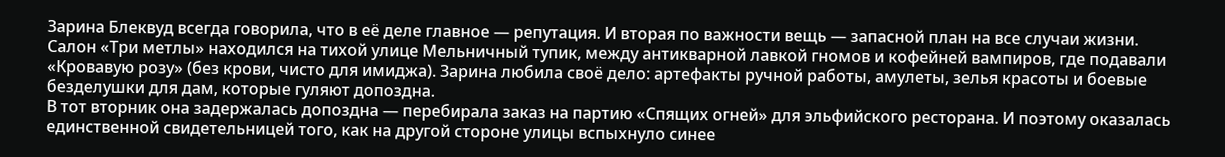Зарина Блеквуд всегда говорила, что в её деле главное — репутация. И вторая по важности вещь — запасной план на все случаи жизни.
Салон «Три метлы» находился на тихой улице Мельничный тупик, между антикварной лавкой гномов и кофейней вампиров, где подавали «Кровавую розу» (без крови, чисто для имиджа). Зарина любила своё дело: артефакты ручной работы, амулеты, зелья красоты и боевые безделушки для дам, которые гуляют допоздна.
В тот вторник она задержалась допоздна — перебирала заказ на партию «Спящих огней» для эльфийского ресторана. И поэтому оказалась единственной свидетельницей того, как на другой стороне улицы вспыхнуло синее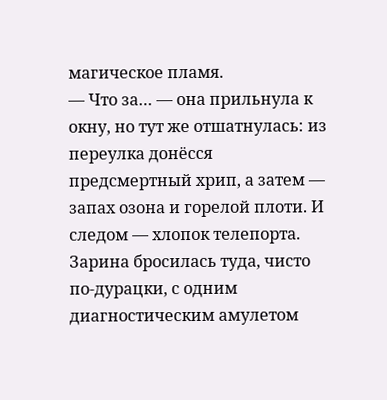магическое пламя.
— Что за… — она прильнула к окну, но тут же отшатнулась: из переулка донёсся предсмертный хрип, а затем — запах озона и горелой плоти. И следом — хлопок телепорта.
Зарина бросилась туда, чисто по-дурацки, с одним диагностическим амулетом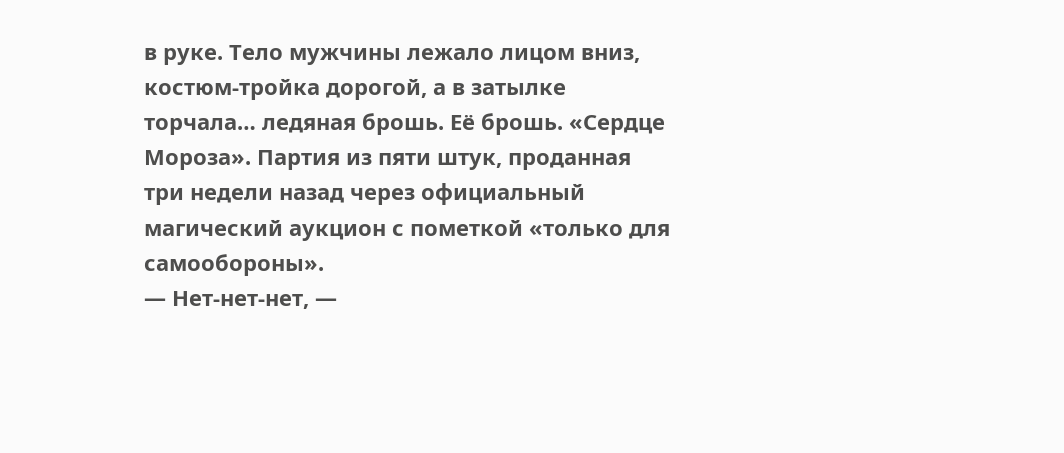в руке. Тело мужчины лежало лицом вниз, костюм-тройка дорогой, а в затылке торчала… ледяная брошь. Её брошь. «Сердце Мороза». Партия из пяти штук, проданная три недели назад через официальный магический аукцион с пометкой «только для самообороны».
— Нет-нет-нет, —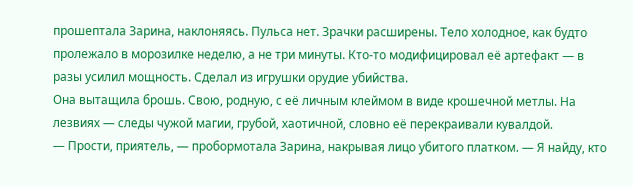прошептала Зарина, наклоняясь. Пульса нет. Зрачки расширены. Тело холодное, как будто пролежало в морозилке неделю, а не три минуты. Кто-то модифицировал её артефакт — в разы усилил мощность. Сделал из игрушки орудие убийства.
Она вытащила брошь. Свою, родную, с её личным клеймом в виде крошечной метлы. На лезвиях — следы чужой магии, грубой, хаотичной, словно её перекраивали кувалдой.
— Прости, приятель, — пробормотала Зарина, накрывая лицо убитого платком. — Я найду, кто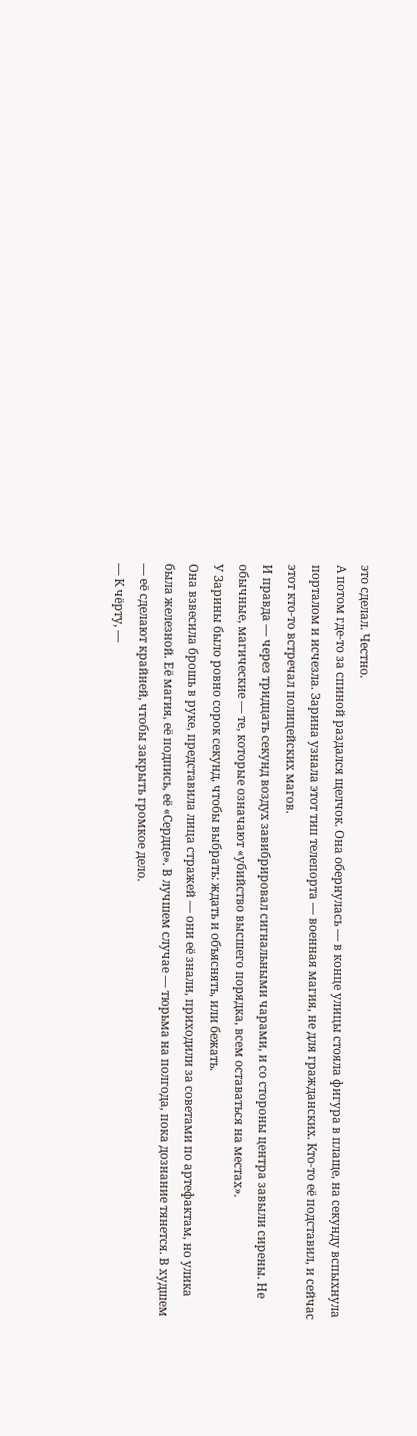это сделал. Честно.
А потом где-то за спиной раздался щелчок. Она обернулась — в конце улицы стояла фигура в плаще, на секунду вспыхнула порталом и исчезла. Зарина узнала этот тип телепорта — военная магия, не для гражданских. Кто-то её подставил, и сейчас этот кто-то встречал полицейских магов.
И правда — через тридцать секунд воздух завибрировал сигнальными чарами, и со стороны центра завыли сирены. Не обычные, магические — те, которые означают «убийство высшего порядка, всем оставаться на местах».
У Зарины было ровно сорок секунд, чтобы выбрать: ждать и объяснять, или бежать.
Она взвесила брошь в руке, представила лица стражей — они её знали, приходили за советами по артефактам, но улика была железной. Её магия, её подпись, её «Сердце». В лучшем случае — тюрьма на полгода, пока дознание тянется. В худшем — её сделают крайней, чтобы закрыть громкое дело.
— К чёрту, —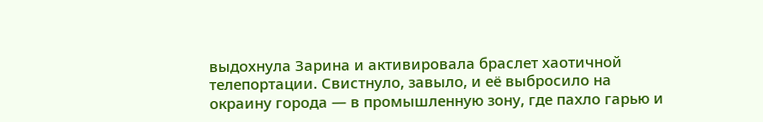выдохнула Зарина и активировала браслет хаотичной телепортации. Свистнуло, завыло, и её выбросило на окраину города — в промышленную зону, где пахло гарью и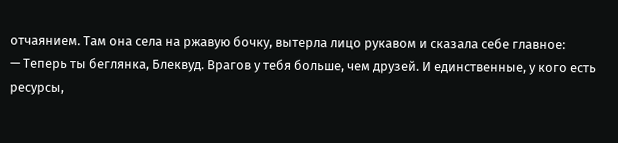отчаянием. Там она села на ржавую бочку, вытерла лицо рукавом и сказала себе главное:
— Теперь ты беглянка, Блеквуд. Врагов у тебя больше, чем друзей. И единственные, у кого есть ресурсы,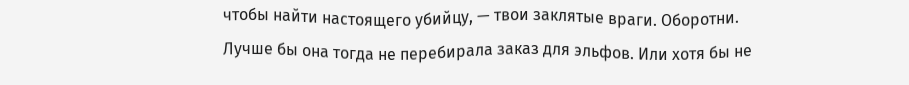чтобы найти настоящего убийцу, — твои заклятые враги. Оборотни.
Лучше бы она тогда не перебирала заказ для эльфов. Или хотя бы не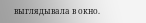выглядывала в окно.